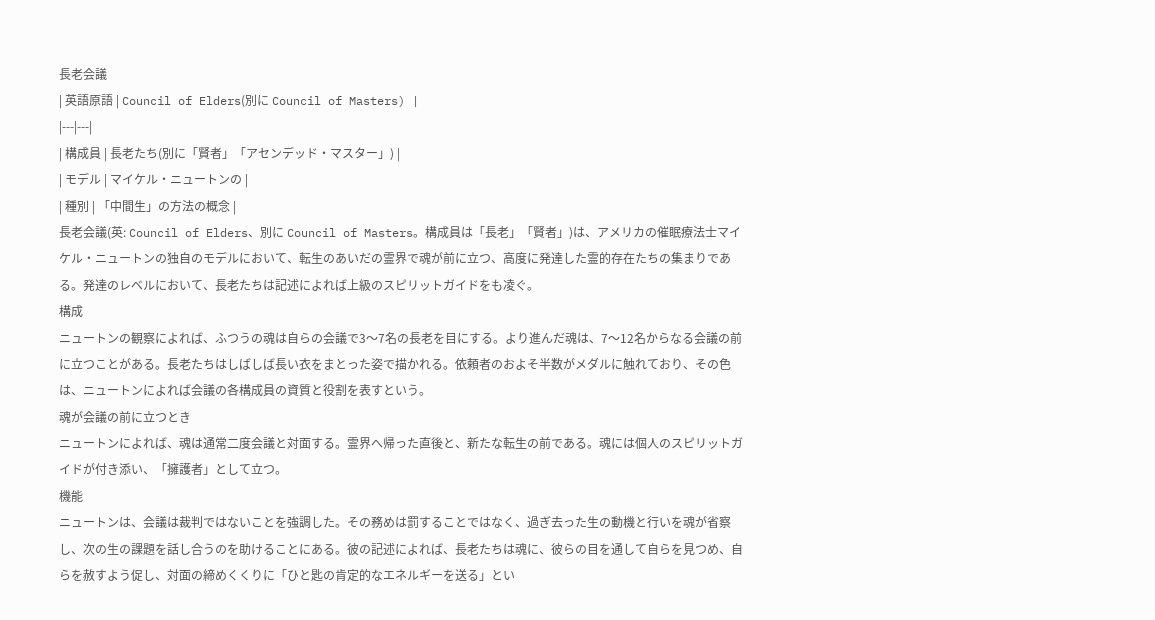長老会議
| 英語原語 | Council of Elders(別に Council of Masters) |
|---|---|
| 構成員 | 長老たち(別に「賢者」「アセンデッド・マスター」) |
| モデル | マイケル・ニュートンの |
| 種別 | 「中間生」の方法の概念 |
長老会議(英: Council of Elders、別に Council of Masters。構成員は「長老」「賢者」)は、アメリカの催眠療法士マイケル・ニュートンの独自のモデルにおいて、転生のあいだの霊界で魂が前に立つ、高度に発達した霊的存在たちの集まりである。発達のレベルにおいて、長老たちは記述によれば上級のスピリットガイドをも凌ぐ。
構成
ニュートンの観察によれば、ふつうの魂は自らの会議で3〜7名の長老を目にする。より進んだ魂は、7〜12名からなる会議の前に立つことがある。長老たちはしばしば長い衣をまとった姿で描かれる。依頼者のおよそ半数がメダルに触れており、その色は、ニュートンによれば会議の各構成員の資質と役割を表すという。
魂が会議の前に立つとき
ニュートンによれば、魂は通常二度会議と対面する。霊界へ帰った直後と、新たな転生の前である。魂には個人のスピリットガイドが付き添い、「擁護者」として立つ。
機能
ニュートンは、会議は裁判ではないことを強調した。その務めは罰することではなく、過ぎ去った生の動機と行いを魂が省察し、次の生の課題を話し合うのを助けることにある。彼の記述によれば、長老たちは魂に、彼らの目を通して自らを見つめ、自らを赦すよう促し、対面の締めくくりに「ひと匙の肯定的なエネルギーを送る」とい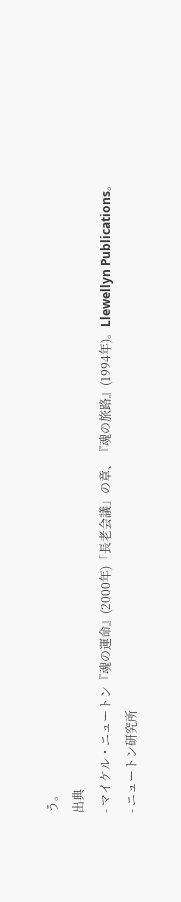う。
出典
- マイケル・ニュートン『魂の運命』(2000年)「長老会議」の章、『魂の旅路』(1994年)。Llewellyn Publications。
- ニュートン研究所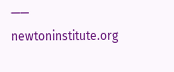—— newtoninstitute.org